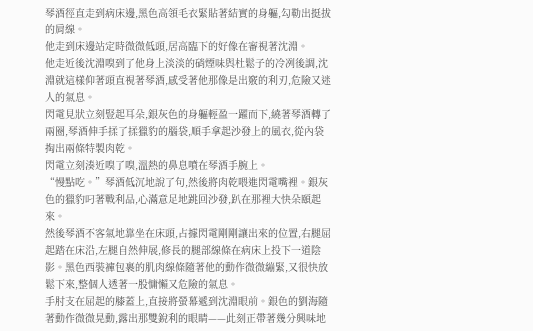琴酒徑直走到病床邊,黑色高領毛衣緊貼著結實的身軀,勾勒出挺拔的肩線。
他走到床邊站定時微微低頭,居高臨下的好像在審視著沈淵。
他走近後沈淵嗅到了他身上淡淡的硝煙味與杜鬆子的冷冽後調,沈淵就這樣仰著頭直視著琴酒,感受著他那像是出竅的利刃,危險又迷人的氣息。
閃電見狀立刻豎起耳朵,銀灰色的身軀輕盈一躍而下,繞著琴酒轉了兩圈,琴酒伸手揉了揉獵豹的腦袋,順手拿起沙發上的風衣,從內袋掏出兩條特製肉乾。
閃電立刻湊近嗅了嗅,溫熱的鼻息噴在琴酒手腕上。
“慢點吃。”琴酒低沉地說了句,然後將肉乾喂進閃電嘴裡。銀灰色的獵豹叼著戰利品,心滿意足地跳回沙發,趴在那裡大快朵頤起來。
然後琴酒不客氣地靠坐在床頭,占據閃電剛剛讓出來的位置,右腿屈起踏在床沿,左腿自然伸展,修長的腿部線條在病床上投下一道陰影。黑色西裝褲包裹的肌肉線條隨著他的動作微微繃緊,又很快放鬆下來,整個人透著一股慵懶又危險的氣息。
手肘支在屈起的膝蓋上,直接將螢幕遞到沈淵眼前。銀色的劉海隨著動作微微晃動,露出那雙銳利的眼睛——此刻正帶著幾分興味地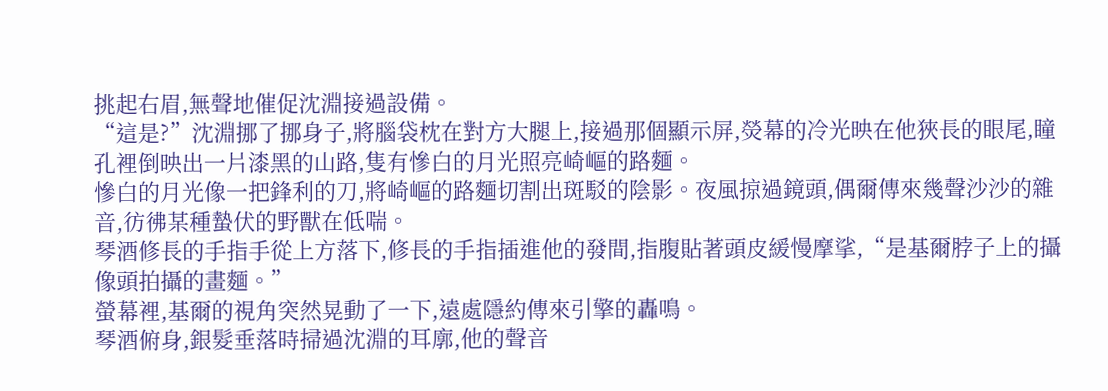挑起右眉,無聲地催促沈淵接過設備。
“這是?”沈淵挪了挪身子,將腦袋枕在對方大腿上,接過那個顯示屏,熒幕的冷光映在他狹長的眼尾,瞳孔裡倒映出一片漆黑的山路,隻有慘白的月光照亮崎嶇的路麵。
慘白的月光像一把鋒利的刀,將崎嶇的路麵切割出斑駁的陰影。夜風掠過鏡頭,偶爾傳來幾聲沙沙的雜音,彷彿某種蟄伏的野獸在低喘。
琴酒修長的手指手從上方落下,修長的手指插進他的發間,指腹貼著頭皮緩慢摩挲,“是基爾脖子上的攝像頭拍攝的畫麵。”
螢幕裡,基爾的視角突然晃動了一下,遠處隱約傳來引擎的轟鳴。
琴酒俯身,銀髮垂落時掃過沈淵的耳廓,他的聲音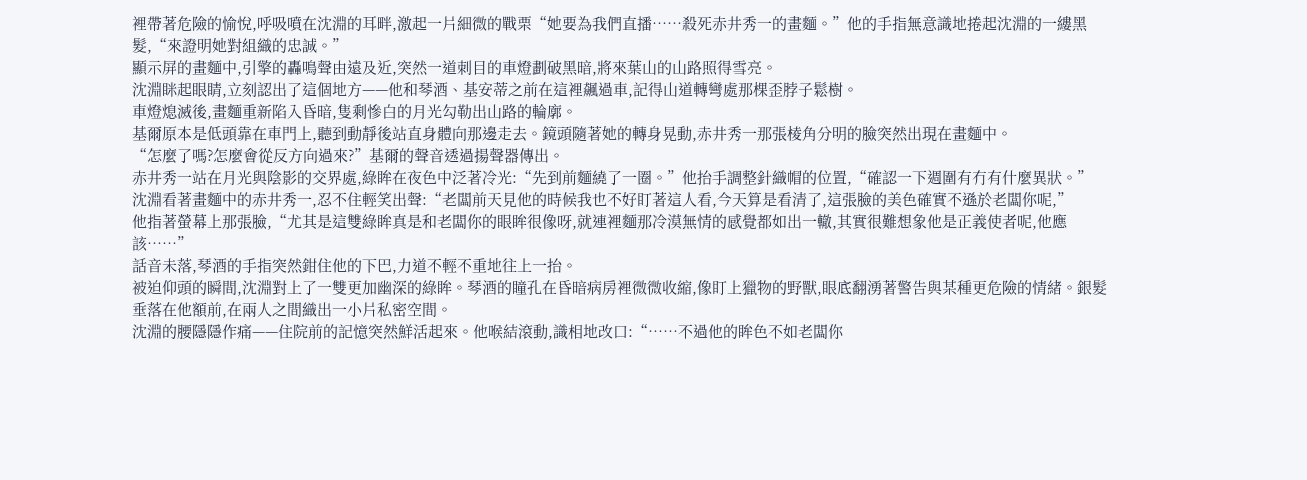裡帶著危險的愉悅,呼吸噴在沈淵的耳畔,激起一片細微的戰栗“她要為我們直播……殺死赤井秀一的畫麵。”他的手指無意識地捲起沈淵的一縷黑髮,“來證明她對組織的忠誠。”
顯示屏的畫麵中,引擎的轟鳴聲由遠及近,突然一道刺目的車燈劃破黑暗,將來葉山的山路照得雪亮。
沈淵眯起眼睛,立刻認出了這個地方——他和琴酒、基安蒂之前在這裡飆過車,記得山道轉彎處那棵歪脖子鬆樹。
車燈熄滅後,畫麵重新陷入昏暗,隻剩慘白的月光勾勒出山路的輪廓。
基爾原本是低頭靠在車門上,聽到動靜後站直身體向那邊走去。鏡頭隨著她的轉身晃動,赤井秀一那張棱角分明的臉突然出現在畫麵中。
“怎麼了嗎?怎麼會從反方向過來?”基爾的聲音透過揚聲器傳出。
赤井秀一站在月光與陰影的交界處,綠眸在夜色中泛著冷光:“先到前麵繞了一圈。”他抬手調整針織帽的位置,“確認一下週圍有冇有什麼異狀。”
沈淵看著畫麵中的赤井秀一,忍不住輕笑出聲:“老闆前天見他的時候我也不好盯著這人看,今天算是看清了,這張臉的美色確實不遜於老闆你呢,”
他指著螢幕上那張臉,“尤其是這雙綠眸真是和老闆你的眼眸很像呀,就連裡麵那冷漠無情的感覺都如出一轍,其實很難想象他是正義使者呢,他應該……”
話音未落,琴酒的手指突然鉗住他的下巴,力道不輕不重地往上一抬。
被迫仰頭的瞬間,沈淵對上了一雙更加幽深的綠眸。琴酒的瞳孔在昏暗病房裡微微收縮,像盯上獵物的野獸,眼底翻湧著警告與某種更危險的情緒。銀髮垂落在他額前,在兩人之間織出一小片私密空間。
沈淵的腰隱隱作痛——住院前的記憶突然鮮活起來。他喉結滾動,識相地改口:“……不過他的眸色不如老闆你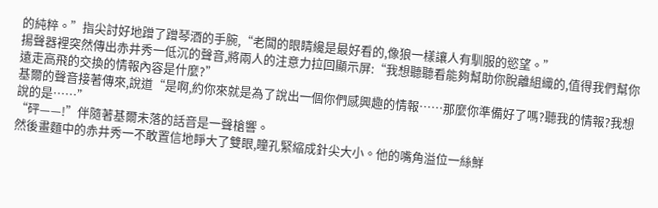的純粹。”指尖討好地蹭了蹭琴酒的手腕,“老闆的眼睛纔是最好看的,像狼一樣讓人有馴服的慾望。”
揚聲器裡突然傳出赤井秀一低沉的聲音,將兩人的注意力拉回顯示屏:“我想聽聽看能夠幫助你脫離組織的,值得我們幫你遠走高飛的交換的情報內容是什麼?”
基爾的聲音接著傳來,說道“是啊,約你來就是為了說出一個你們感興趣的情報……那麼你準備好了嗎?聽我的情報?我想說的是……”
“砰——!”伴隨著基爾未落的話音是一聲槍響。
然後畫麵中的赤井秀一不敢置信地睜大了雙眼,瞳孔緊縮成針尖大小。他的嘴角溢位一絲鮮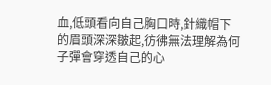血,低頭看向自己胸口時,針織帽下的眉頭深深皺起,彷彿無法理解為何子彈會穿透自己的心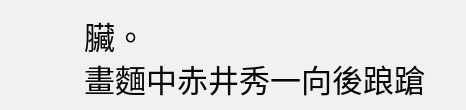臟。
畫麵中赤井秀一向後踉蹌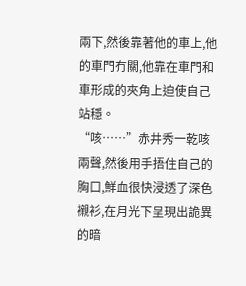兩下,然後靠著他的車上,他的車門冇關,他靠在車門和車形成的夾角上迫使自己站穩。
“咳……”赤井秀一乾咳兩聲,然後用手捂住自己的胸口,鮮血很快浸透了深色襯衫,在月光下呈現出詭異的暗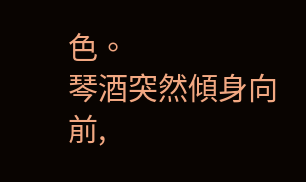色。
琴酒突然傾身向前,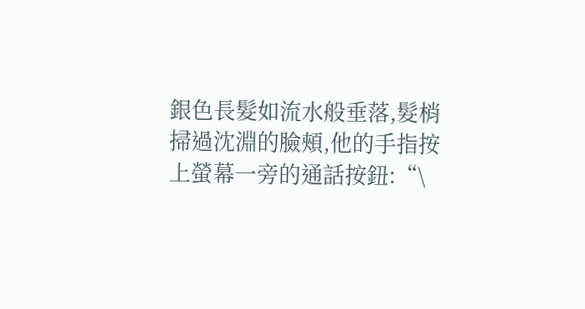銀色長髮如流水般垂落,髮梢掃過沈淵的臉頰,他的手指按上螢幕一旁的通話按鈕:“\